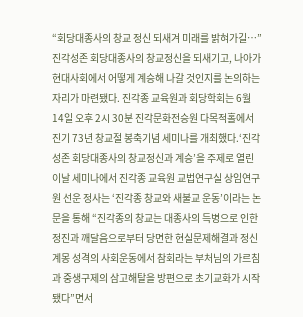“회당대종사의 창교 정신 되새겨 미래를 밝혀가길…”
진각성존 회당대종사의 창교정신을 되새기고, 나아가 현대사회에서 어떻게 계승해 나갈 것인지를 논의하는 자리가 마련됐다. 진각종 교육원과 회당학회는 6월 14일 오후 2시 30분 진각문화전승원 다목적홀에서 진기 73년 창교절 봉축기념 세미나를 개최했다.‘진각성존 회당대종사의 창교정신과 계승’을 주제로 열린 이날 세미나에서 진각종 교육원 교법연구실 상임연구원 선운 정사는 ‘진각종 창교와 새불교 운동’이라는 논문을 통해 “진각종의 창교는 대종사의 득병으로 인한 정진과 깨달음으로부터 당면한 현실문제해결과 정신계몽 성격의 사회운동에서 참회라는 부처님의 가르침과 중생구제의 삼고해탈을 방편으로 초기교화가 시작됐다”면서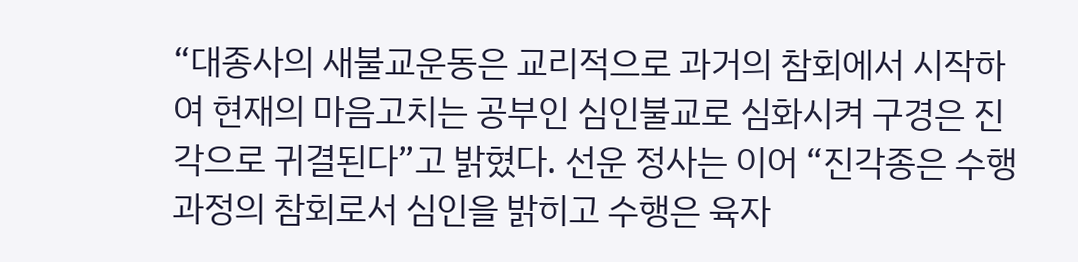“대종사의 새불교운동은 교리적으로 과거의 참회에서 시작하여 현재의 마음고치는 공부인 심인불교로 심화시켜 구경은 진각으로 귀결된다”고 밝혔다. 선운 정사는 이어 “진각종은 수행과정의 참회로서 심인을 밝히고 수행은 육자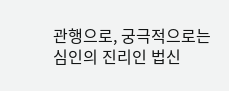관행으로, 궁극적으로는 심인의 진리인 법신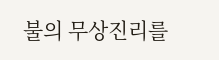불의 무상진리를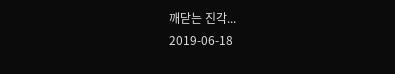깨닫는 진각...
2019-06-18